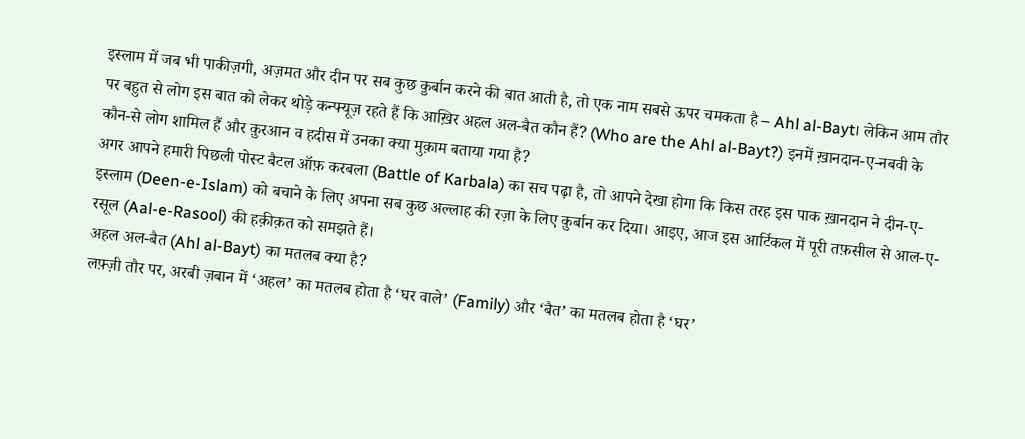इस्लाम में जब भी पाकीज़गी, अज़मत और दीन पर सब कुछ क़ुर्बान करने की बात आती है, तो एक नाम सबसे ऊपर चमकता है – Ahl al-Bayt। लेकिन आम तौर पर बहुत से लोग इस बात को लेकर थोड़े कन्फ्यूज़ रहते हैं कि आख़िर अहल अल-बैत कौन हैं? (Who are the Ahl al-Bayt?) इनमें ख़ानदान-ए-नबवी के कौन-से लोग शामिल हैं और क़ुरआन व हदीस में उनका क्या मुक़ाम बताया गया है?
अगर आपने हमारी पिछली पोस्ट बैटल ऑफ़ करबला (Battle of Karbala) का सच पढ़ा है, तो आपने देखा होगा कि किस तरह इस पाक ख़ानदान ने दीन-ए-इस्लाम (Deen-e-Islam) को बचाने के लिए अपना सब कुछ अल्लाह की रज़ा के लिए क़ुर्बान कर दिया। आइए, आज इस आर्टिकल में पूरी तफ़सील से आल-ए-रसूल (Aal-e-Rasool) की हक़ीक़त को समझते हैं।
अहल अल-बैत (Ahl al-Bayt) का मतलब क्या है?
लफ़्ज़ी तौर पर, अरबी ज़बान में ‘अहल’ का मतलब होता है ‘घर वाले’ (Family) और ‘बैत’ का मतलब होता है ‘घर’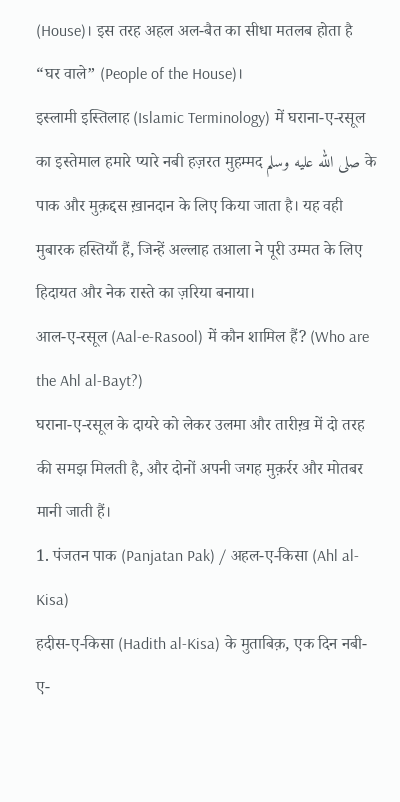(House)। इस तरह अहल अल-बैत का सीधा मतलब होता है “घर वाले” (People of the House)।
इस्लामी इस्तिलाह (Islamic Terminology) में घराना-ए-रसूल का इस्तेमाल हमारे प्यारे नबी हज़रत मुहम्मद صلى الله عليه وسلم के पाक और मुक़द्दस ख़ानदान के लिए किया जाता है। यह वही मुबारक हस्तियाँ हैं, जिन्हें अल्लाह तआला ने पूरी उम्मत के लिए हिदायत और नेक रास्ते का ज़रिया बनाया।
आल-ए-रसूल (Aal-e-Rasool) में कौन शामिल हैं? (Who are the Ahl al-Bayt?)
घराना-ए-रसूल के दायरे को लेकर उलमा और तारीख़ में दो तरह की समझ मिलती है, और दोनों अपनी जगह मुक़र्रर और मोतबर मानी जाती हैं।
1. पंजतन पाक (Panjatan Pak) / अहल-ए-किसा (Ahl al-Kisa)
हदीस-ए-किसा (Hadith al-Kisa) के मुताबिक़, एक दिन नबी-ए-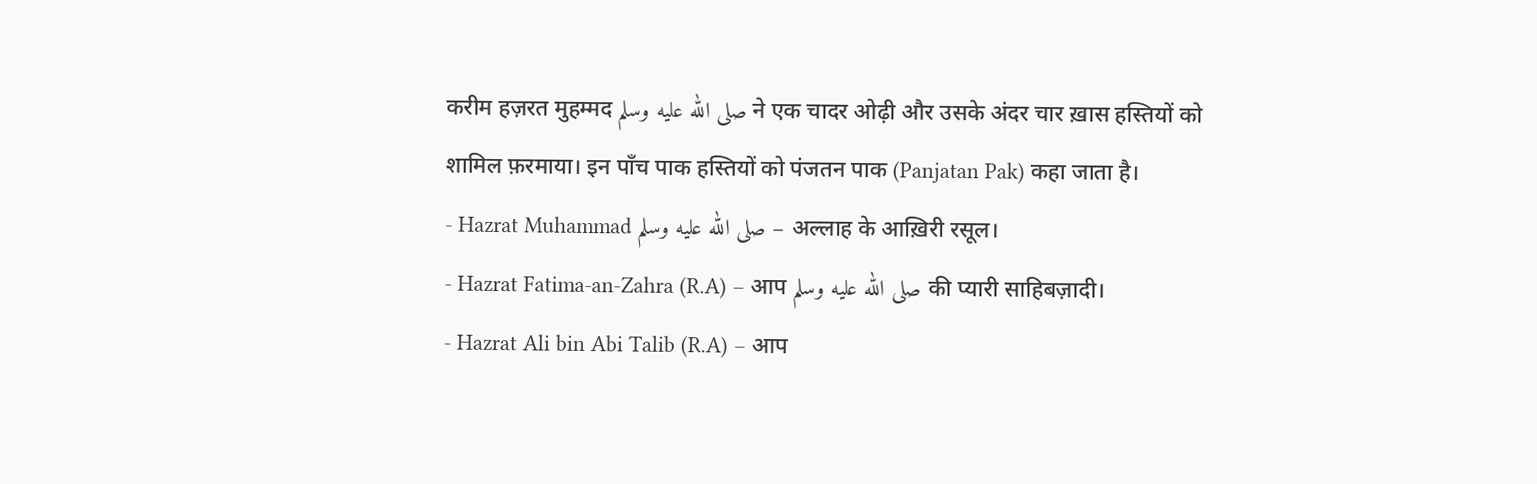करीम हज़रत मुहम्मद صلى الله عليه وسلم ने एक चादर ओढ़ी और उसके अंदर चार ख़ास हस्तियों को शामिल फ़रमाया। इन पाँच पाक हस्तियों को पंजतन पाक (Panjatan Pak) कहा जाता है।
- Hazrat Muhammad صلى الله عليه وسلم – अल्लाह के आख़िरी रसूल।
- Hazrat Fatima-an-Zahra (R.A) – आप صلى الله عليه وسلم की प्यारी साहिबज़ादी।
- Hazrat Ali bin Abi Talib (R.A) – आप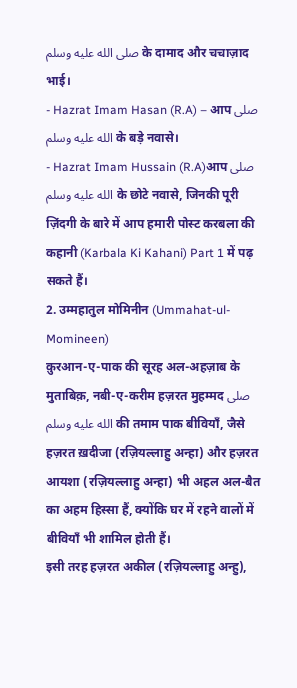صلى الله عليه وسلم के दामाद और चचाज़ाद भाई।
- Hazrat Imam Hasan (R.A) – आप صلى الله عليه وسلم के बड़े नवासे।
- Hazrat Imam Hussain (R.A)आप صلى الله عليه وسلم के छोटे नवासे, जिनकी पूरी ज़िंदगी के बारे में आप हमारी पोस्ट करबला की कहानी (Karbala Ki Kahani) Part 1 में पढ़ सकते हैं।
2. उम्महातुल मोमिनीन (Ummahat-ul-Momineen)
क़ुरआन-ए-पाक की सूरह अल-अहज़ाब के मुताबिक़, नबी-ए-करीम हज़रत मुहम्मद صلى الله عليه وسلم की तमाम पाक बीवियाँ, जैसे हज़रत ख़दीजा (रज़ियल्लाहु अन्हा) और हज़रत आयशा (रज़ियल्लाहु अन्हा) भी अहल अल-बैत का अहम हिस्सा हैं, क्योंकि घर में रहने वालों में बीवियाँ भी शामिल होती हैं।
इसी तरह हज़रत अकील (रज़ियल्लाहु अन्हु),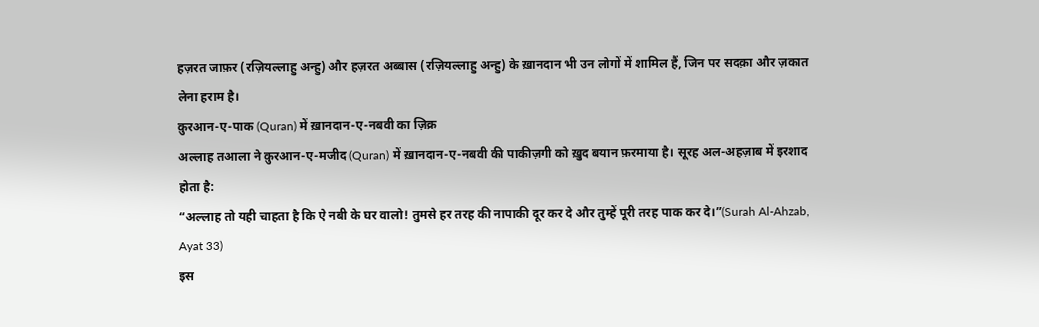हज़रत जाफ़र (रज़ियल्लाहु अन्हु) और हज़रत अब्बास (रज़ियल्लाहु अन्हु) के ख़ानदान भी उन लोगों में शामिल हैं, जिन पर सदक़ा और ज़कात लेना हराम है।
क़ुरआन-ए-पाक (Quran) में ख़ानदान-ए-नबवी का ज़िक्र
अल्लाह तआला ने क़ुरआन-ए-मजीद (Quran) में ख़ानदान-ए-नबवी की पाकीज़गी को ख़ुद बयान फ़रमाया है। सूरह अल-अहज़ाब में इरशाद होता है:
“अल्लाह तो यही चाहता है कि ऐ नबी के घर वालो! तुमसे हर तरह की नापाकी दूर कर दे और तुम्हें पूरी तरह पाक कर दे।”(Surah Al-Ahzab, Ayat 33)
इस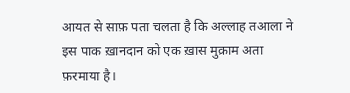आयत से साफ़ पता चलता है कि अल्लाह तआला ने इस पाक ख़ानदान को एक ख़ास मुक़ाम अता फ़रमाया है।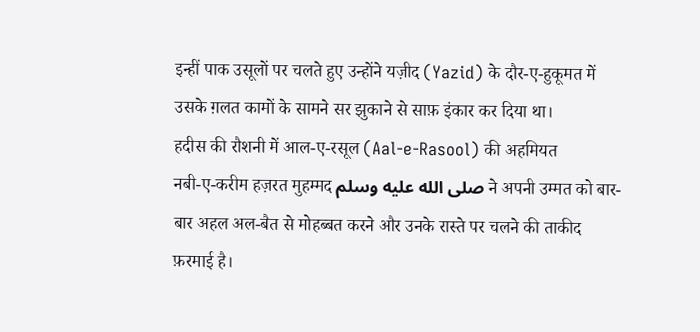इन्हीं पाक उसूलों पर चलते हुए उन्होंने यज़ीद (Yazid) के दौर-ए-हुकूमत में उसके ग़लत कामों के सामने सर झुकाने से साफ़ इंकार कर दिया था।
हदीस की रौशनी में आल-ए-रसूल (Aal-e-Rasool) की अहमियत
नबी-ए-करीम हज़रत मुहम्मद صلى الله عليه وسلم ने अपनी उम्मत को बार-बार अहल अल-बैत से मोहब्बत करने और उनके रास्ते पर चलने की ताकीद फ़रमाई है।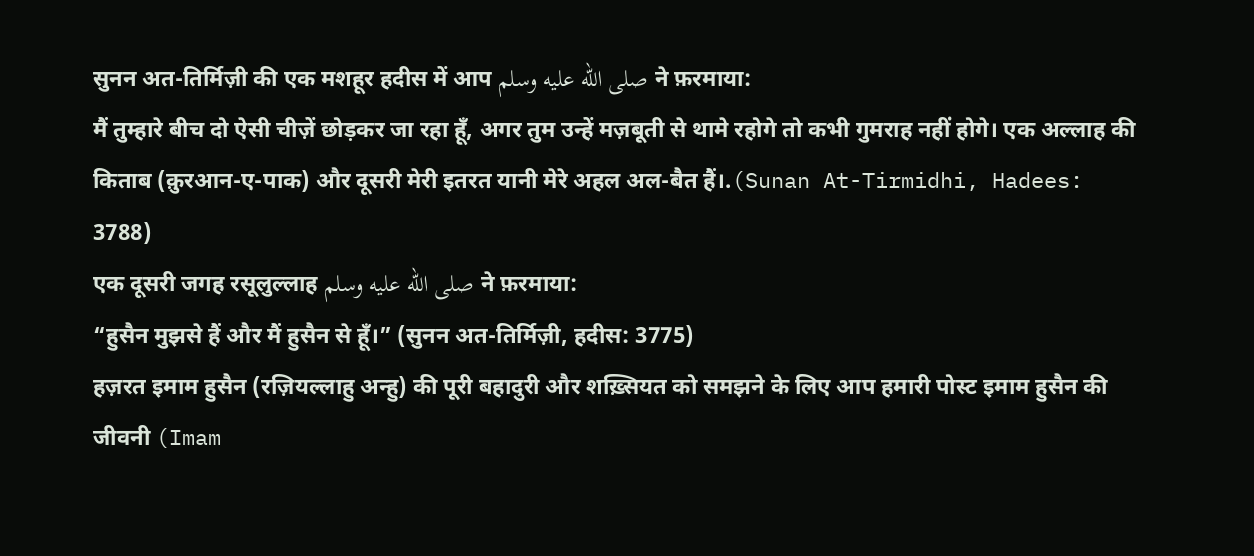सुनन अत-तिर्मिज़ी की एक मशहूर हदीस में आप صلى الله عليه وسلم ने फ़रमाया:
मैं तुम्हारे बीच दो ऐसी चीज़ें छोड़कर जा रहा हूँ, अगर तुम उन्हें मज़बूती से थामे रहोगे तो कभी गुमराह नहीं होगे। एक अल्लाह की किताब (क़ुरआन-ए-पाक) और दूसरी मेरी इतरत यानी मेरे अहल अल-बैत हैं।.(Sunan At-Tirmidhi, Hadees: 3788)
एक दूसरी जगह रसूलुल्लाह صلى الله عليه وسلم ने फ़रमाया:
“हुसैन मुझसे हैं और मैं हुसैन से हूँ।” (सुनन अत-तिर्मिज़ी, हदीस: 3775)
हज़रत इमाम हुसैन (रज़ियल्लाहु अन्हु) की पूरी बहादुरी और शख़्सियत को समझने के लिए आप हमारी पोस्ट इमाम हुसैन की जीवनी (Imam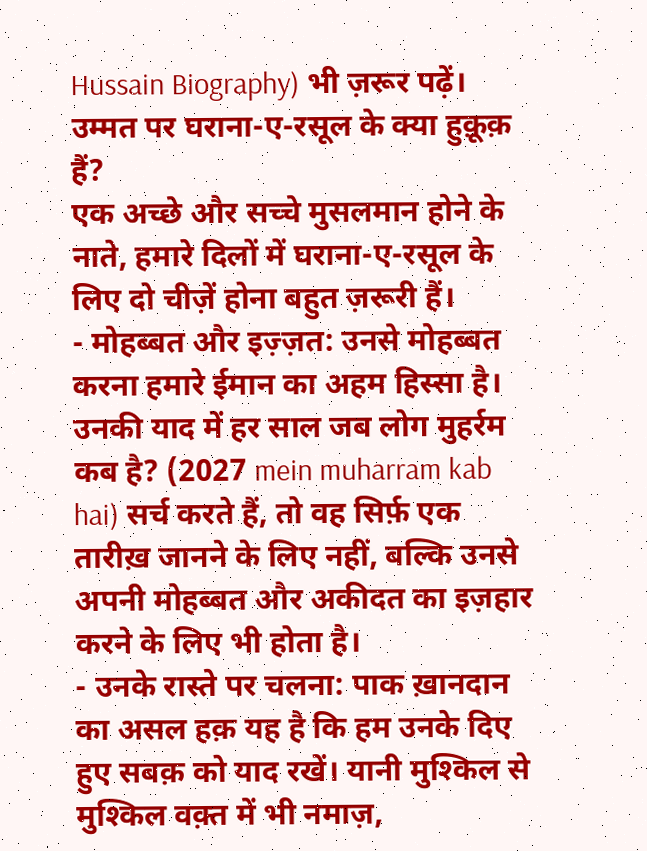Hussain Biography) भी ज़रूर पढ़ें।
उम्मत पर घराना-ए-रसूल के क्या हुक़ूक़ हैं?
एक अच्छे और सच्चे मुसलमान होने के नाते, हमारे दिलों में घराना-ए-रसूल के लिए दो चीज़ें होना बहुत ज़रूरी हैं।
- मोहब्बत और इज़्ज़त: उनसे मोहब्बत करना हमारे ईमान का अहम हिस्सा है। उनकी याद में हर साल जब लोग मुहर्रम कब है? (2027 mein muharram kab hai) सर्च करते हैं, तो वह सिर्फ़ एक तारीख़ जानने के लिए नहीं, बल्कि उनसे अपनी मोहब्बत और अकीदत का इज़हार करने के लिए भी होता है।
- उनके रास्ते पर चलना: पाक ख़ानदान का असल हक़ यह है कि हम उनके दिए हुए सबक़ को याद रखें। यानी मुश्किल से मुश्किल वक़्त में भी नमाज़,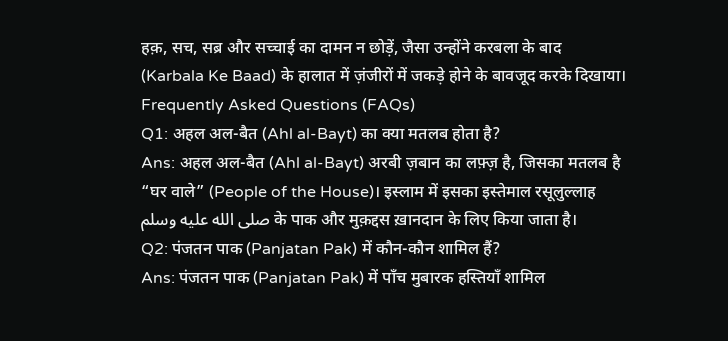हक़, सच, सब्र और सच्चाई का दामन न छोड़ें, जैसा उन्होंने करबला के बाद (Karbala Ke Baad) के हालात में ज़ंजीरों में जकड़े होने के बावजूद करके दिखाया।
Frequently Asked Questions (FAQs)
Q1: अहल अल-बैत (Ahl al-Bayt) का क्या मतलब होता है?
Ans: अहल अल-बैत (Ahl al-Bayt) अरबी ज़बान का लफ़्ज़ है, जिसका मतलब है “घर वाले” (People of the House)। इस्लाम में इसका इस्तेमाल रसूलुल्लाह صلى الله عليه وسلم के पाक और मुक़द्दस ख़ानदान के लिए किया जाता है।
Q2: पंजतन पाक (Panjatan Pak) में कौन-कौन शामिल हैं?
Ans: पंजतन पाक (Panjatan Pak) में पाँच मुबारक हस्तियाँ शामिल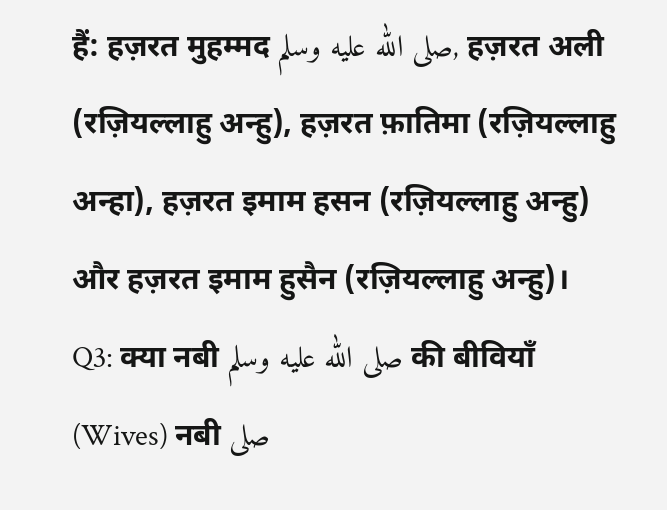हैं: हज़रत मुहम्मद صلى الله عليه وسلم, हज़रत अली (रज़ियल्लाहु अन्हु), हज़रत फ़ातिमा (रज़ियल्लाहु अन्हा), हज़रत इमाम हसन (रज़ियल्लाहु अन्हु) और हज़रत इमाम हुसैन (रज़ियल्लाहु अन्हु)।
Q3: क्या नबी صلى الله عليه وسلم की बीवियाँ (Wives) नबी صلى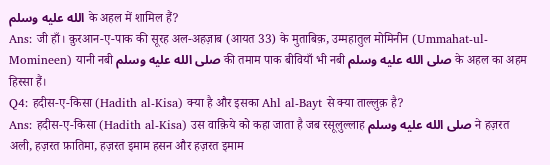الله عليه وسلم के अहल में शामिल हैं?
Ans: जी हाँ। क़ुरआन-ए-पाक की सूरह अल-अहज़ाब (आयत 33) के मुताबिक़, उम्महातुल मोमिनीन (Ummahat-ul-Momineen) यानी नबी صلى الله عليه وسلم की तमाम पाक बीवियाँ भी नबी صلى الله عليه وسلم के अहल का अहम हिस्सा हैं।
Q4: हदीस-ए-किसा (Hadith al-Kisa) क्या है और इसका Ahl al-Bayt से क्या ताल्लुक़ है?
Ans: हदीस-ए-किसा (Hadith al-Kisa) उस वाक़िये को कहा जाता है जब रसूलुल्लाह صلى الله عليه وسلم ने हज़रत अली, हज़रत फ़ातिमा, हज़रत इमाम हसन और हज़रत इमाम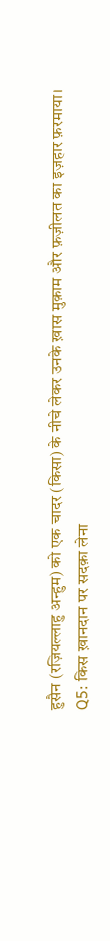हुसैन (रज़ियल्लाहु अन्हुम) को एक चादर (किसा) के नीचे लेकर उनके ख़ास मुक़ाम और फ़ज़ीलत का इज़हार फ़रमाया।
Q5: किस ख़ानदान पर सदक़ा लेना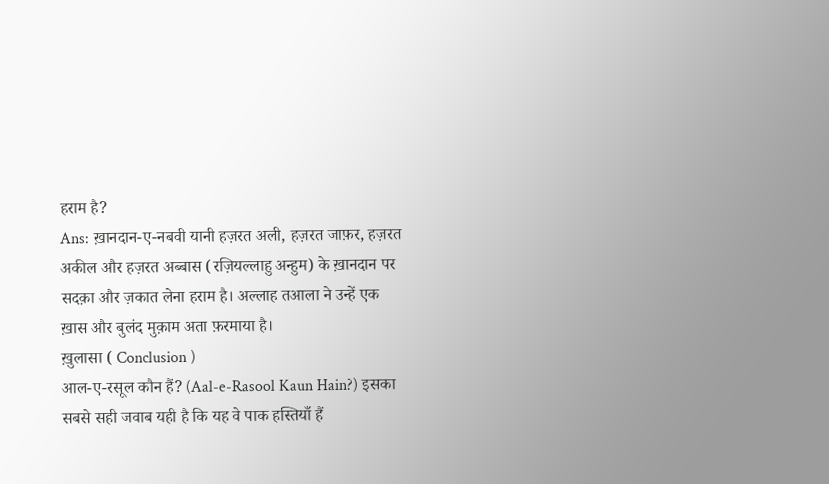हराम है?
Ans: ख़ानदान-ए-नबवी यानी हज़रत अली, हज़रत जाफ़र, हज़रत अकील और हज़रत अब्बास (रज़ियल्लाहु अन्हुम) के ख़ानदान पर सदक़ा और ज़कात लेना हराम है। अल्लाह तआला ने उन्हें एक ख़ास और बुलंद मुक़ाम अता फ़रमाया है।
ख़ुलासा ( Conclusion )
आल-ए-रसूल कौन हैं? (Aal-e-Rasool Kaun Hain?) इसका सबसे सही जवाब यही है कि यह वे पाक हस्तियाँ हैं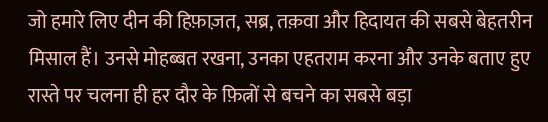जो हमारे लिए दीन की हिफ़ाज़त, सब्र, तक़वा और हिदायत की सबसे बेहतरीन मिसाल हैं। उनसे मोहब्बत रखना, उनका एहतराम करना और उनके बताए हुए रास्ते पर चलना ही हर दौर के फ़ित्नों से बचने का सबसे बड़ा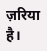ज़रिया है।